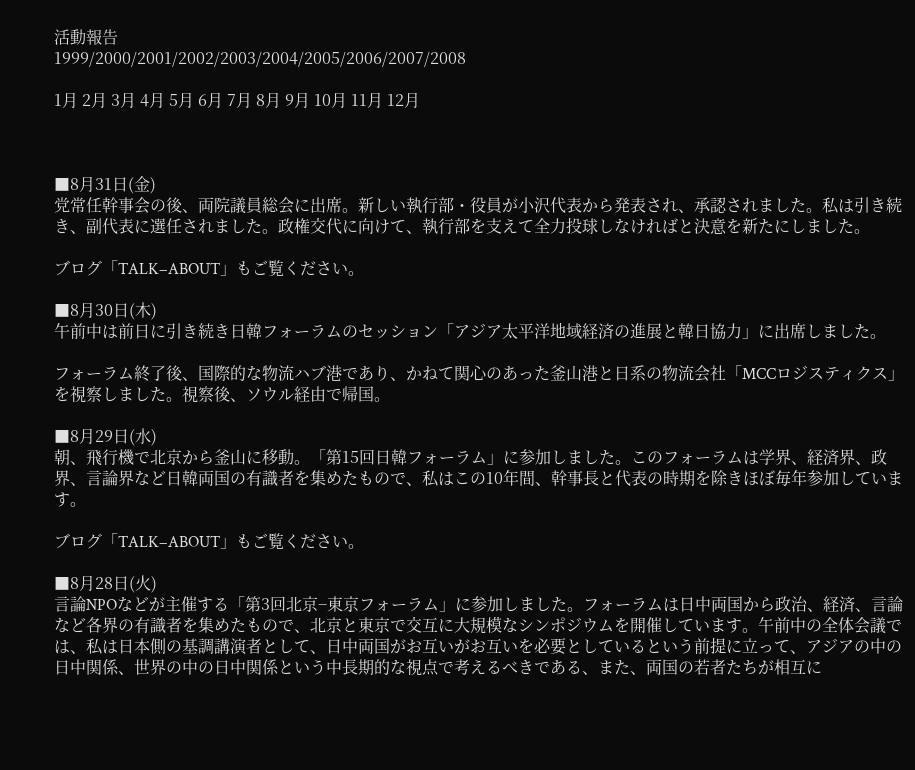活動報告
1999/2000/2001/2002/2003/2004/2005/2006/2007/2008

1月 2月 3月 4月 5月 6月 7月 8月 9月 10月 11月 12月



■8月31日(金)
党常任幹事会の後、両院議員総会に出席。新しい執行部・役員が小沢代表から発表され、承認されました。私は引き続き、副代表に選任されました。政権交代に向けて、執行部を支えて全力投球しなければと決意を新たにしました。

ブログ「TALK−ABOUT」もご覧ください。

■8月30日(木)
午前中は前日に引き続き日韓フォーラムのセッション「アジア太平洋地域経済の進展と韓日協力」に出席しました。

フォーラム終了後、国際的な物流ハブ港であり、かねて関心のあった釜山港と日系の物流会社「MCCロジスティクス」を視察しました。視察後、ソウル経由で帰国。

■8月29日(水)
朝、飛行機で北京から釜山に移動。「第15回日韓フォーラム」に参加しました。このフォーラムは学界、経済界、政界、言論界など日韓両国の有識者を集めたもので、私はこの10年間、幹事長と代表の時期を除きほぼ毎年参加しています。

ブログ「TALK−ABOUT」もご覧ください。

■8月28日(火)
言論NPOなどが主催する「第3回北京−東京フォーラム」に参加しました。フォーラムは日中両国から政治、経済、言論など各界の有識者を集めたもので、北京と東京で交互に大規模なシンポジウムを開催しています。午前中の全体会議では、私は日本側の基調講演者として、日中両国がお互いがお互いを必要としているという前提に立って、アジアの中の日中関係、世界の中の日中関係という中長期的な視点で考えるべきである、また、両国の若者たちが相互に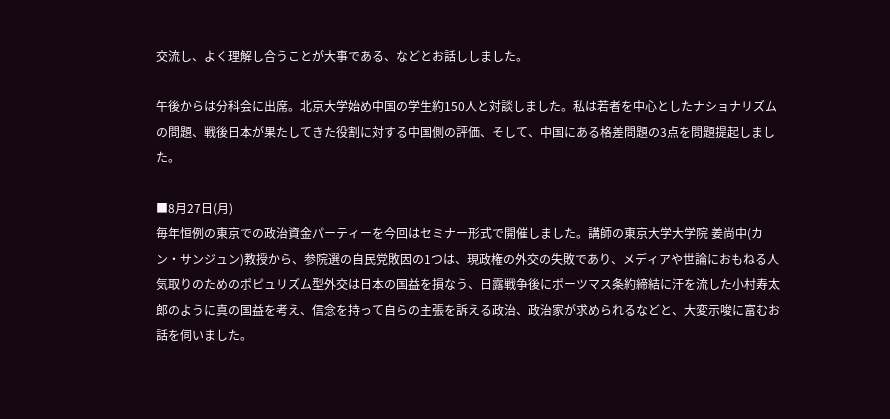交流し、よく理解し合うことが大事である、などとお話ししました。

午後からは分科会に出席。北京大学始め中国の学生約150人と対談しました。私は若者を中心としたナショナリズムの問題、戦後日本が果たしてきた役割に対する中国側の評価、そして、中国にある格差問題の3点を問題提起しました。

■8月27日(月)
毎年恒例の東京での政治資金パーティーを今回はセミナー形式で開催しました。講師の東京大学大学院 姜尚中(カン・サンジュン)教授から、参院選の自民党敗因の1つは、現政権の外交の失敗であり、メディアや世論におもねる人気取りのためのポピュリズム型外交は日本の国益を損なう、日露戦争後にポーツマス条約締結に汗を流した小村寿太郎のように真の国益を考え、信念を持って自らの主張を訴える政治、政治家が求められるなどと、大変示唆に富むお話を伺いました。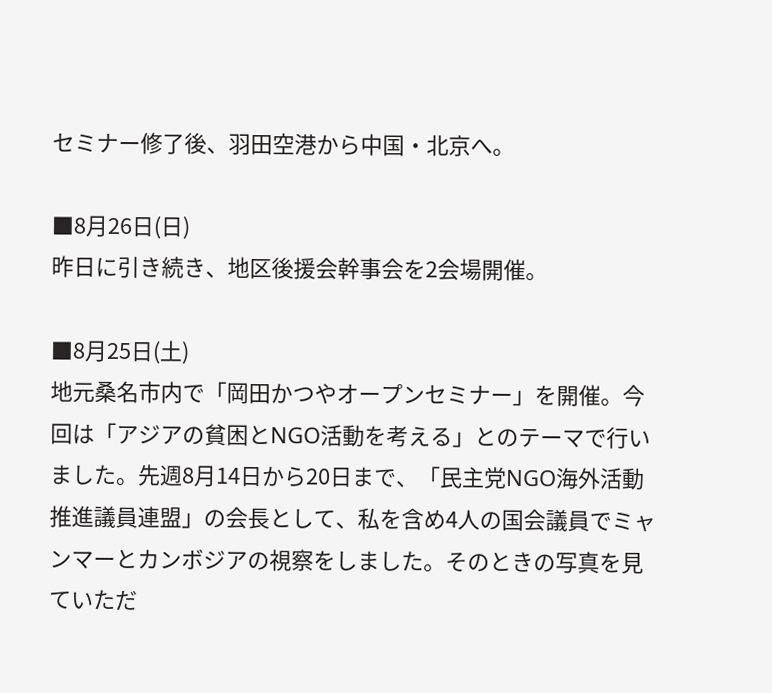セミナー修了後、羽田空港から中国・北京へ。

■8月26日(日)
昨日に引き続き、地区後援会幹事会を2会場開催。

■8月25日(土)
地元桑名市内で「岡田かつやオープンセミナー」を開催。今回は「アジアの貧困とNGO活動を考える」とのテーマで行いました。先週8月14日から20日まで、「民主党NGO海外活動推進議員連盟」の会長として、私を含め4人の国会議員でミャンマーとカンボジアの視察をしました。そのときの写真を見ていただ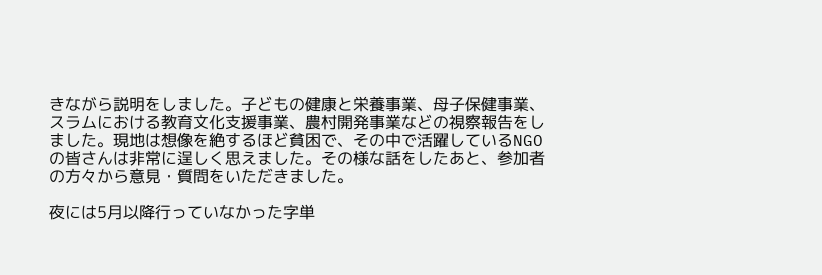きながら説明をしました。子どもの健康と栄養事業、母子保健事業、スラムにおける教育文化支援事業、農村開発事業などの視察報告をしました。現地は想像を絶するほど貧困で、その中で活躍しているNGOの皆さんは非常に逞しく思えました。その様な話をしたあと、参加者の方々から意見・質問をいただきました。

夜には5月以降行っていなかった字単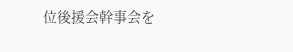位後援会幹事会を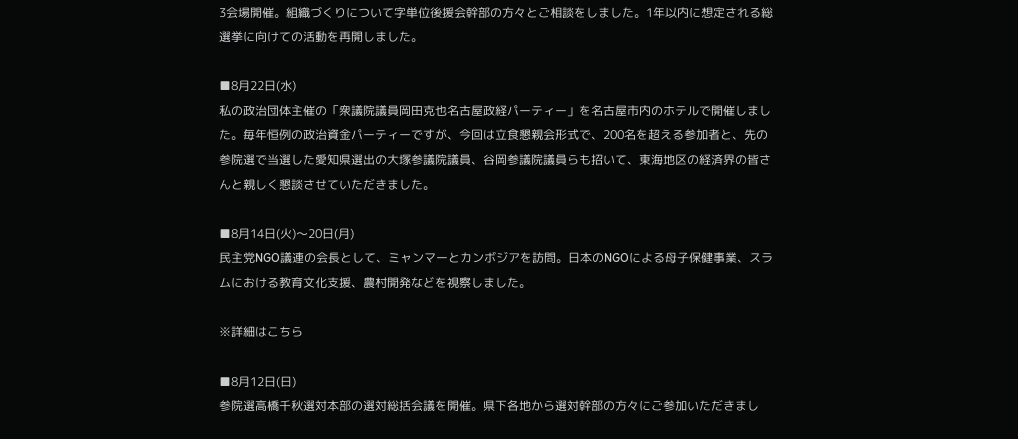3会場開催。組織づくりについて字単位後援会幹部の方々とご相談をしました。1年以内に想定される総選挙に向けての活動を再開しました。

■8月22日(水)
私の政治団体主催の「衆議院議員岡田克也名古屋政経パーティー」を名古屋市内のホテルで開催しました。毎年恒例の政治資金パーティーですが、今回は立食懇親会形式で、200名を超える参加者と、先の参院選で当選した愛知県選出の大塚参議院議員、谷岡参議院議員らも招いて、東海地区の経済界の皆さんと親しく懇談させていただきました。

■8月14日(火)〜20日(月)
民主党NGO議連の会長として、ミャンマーとカンボジアを訪問。日本のNGOによる母子保健事業、スラムにおける教育文化支援、農村開発などを視察しました。

※詳細はこちら

■8月12日(日)
参院選高橋千秋選対本部の選対総括会議を開催。県下各地から選対幹部の方々にご参加いただきまし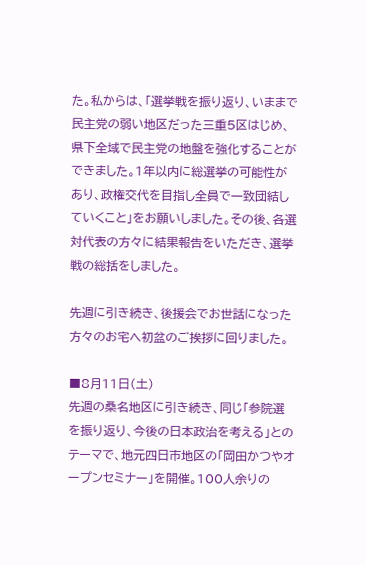た。私からは、「選挙戦を振り返り、いままで民主党の弱い地区だった三重5区はじめ、県下全域で民主党の地盤を強化することができました。1年以内に総選挙の可能性があり、政権交代を目指し全員で一致団結していくこと」をお願いしました。その後、各選対代表の方々に結果報告をいただき、選挙戦の総括をしました。

先週に引き続き、後援会でお世話になった方々のお宅へ初盆のご挨拶に回りました。

■8月11日(土)
先週の桑名地区に引き続き、同じ「参院選を振り返り、今後の日本政治を考える」とのテーマで、地元四日市地区の「岡田かつやオープンセミナー」を開催。100人余りの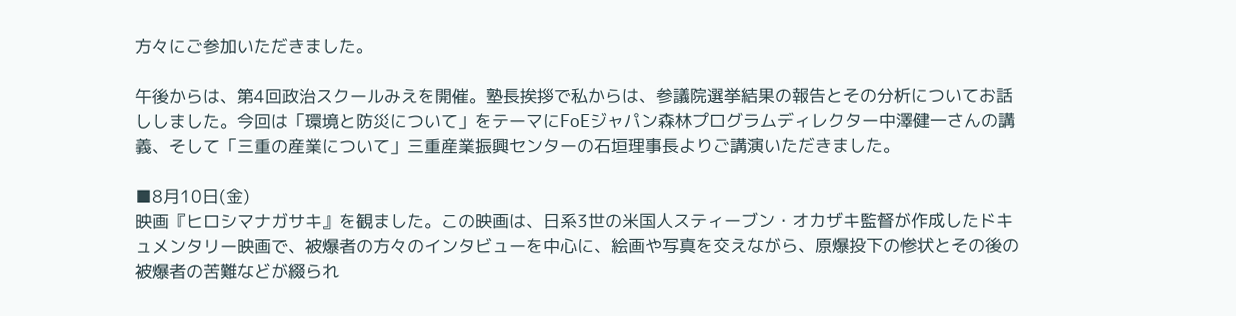方々にご参加いただきました。

午後からは、第4回政治スクールみえを開催。塾長挨拶で私からは、参議院選挙結果の報告とその分析についてお話ししました。今回は「環境と防災について」をテーマにFoEジャパン森林プログラムディレクター中澤健一さんの講義、そして「三重の産業について」三重産業振興センターの石垣理事長よりご講演いただきました。

■8月10日(金)
映画『ヒロシマナガサキ』を観ました。この映画は、日系3世の米国人スティーブン・オカザキ監督が作成したドキュメンタリー映画で、被爆者の方々のインタビューを中心に、絵画や写真を交えながら、原爆投下の惨状とその後の被爆者の苦難などが綴られ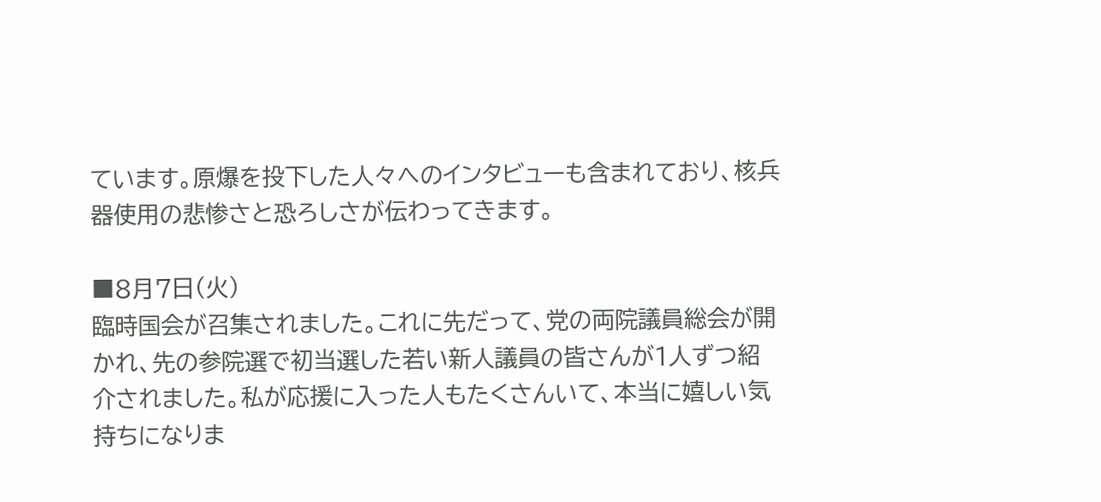ています。原爆を投下した人々へのインタビューも含まれており、核兵器使用の悲惨さと恐ろしさが伝わってきます。

■8月7日(火)
臨時国会が召集されました。これに先だって、党の両院議員総会が開かれ、先の参院選で初当選した若い新人議員の皆さんが1人ずつ紹介されました。私が応援に入った人もたくさんいて、本当に嬉しい気持ちになりま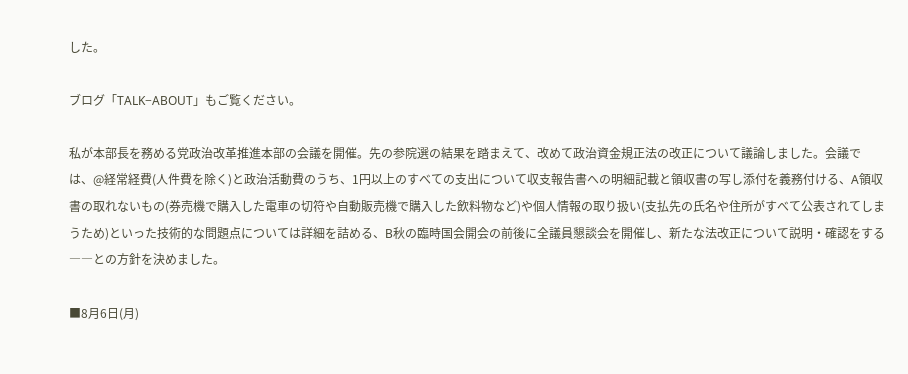した。

ブログ「TALK−ABOUT」もご覧ください。

私が本部長を務める党政治改革推進本部の会議を開催。先の参院選の結果を踏まえて、改めて政治資金規正法の改正について議論しました。会議では、@経常経費(人件費を除く)と政治活動費のうち、1円以上のすべての支出について収支報告書への明細記載と領収書の写し添付を義務付ける、A領収書の取れないもの(券売機で購入した電車の切符や自動販売機で購入した飲料物など)や個人情報の取り扱い(支払先の氏名や住所がすべて公表されてしまうため)といった技術的な問題点については詳細を詰める、B秋の臨時国会開会の前後に全議員懇談会を開催し、新たな法改正について説明・確認をする――との方針を決めました。

■8月6日(月)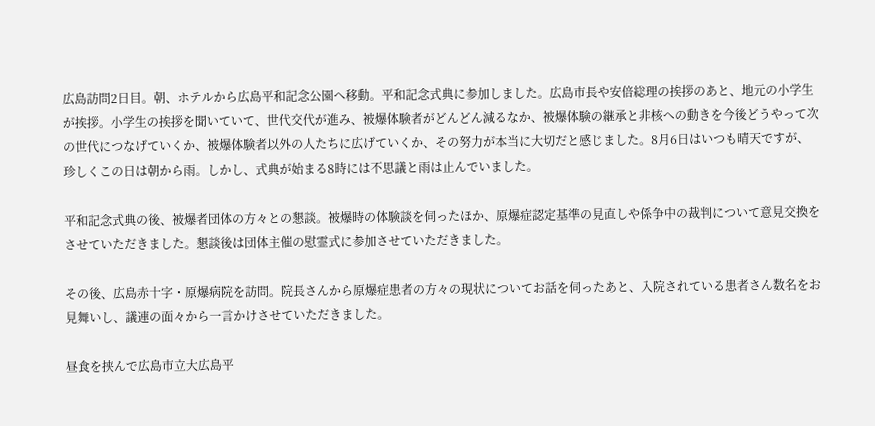広島訪問2日目。朝、ホテルから広島平和記念公園へ移動。平和記念式典に参加しました。広島市長や安倍総理の挨拶のあと、地元の小学生が挨拶。小学生の挨拶を聞いていて、世代交代が進み、被爆体験者がどんどん減るなか、被爆体験の継承と非核への動きを今後どうやって次の世代につなげていくか、被爆体験者以外の人たちに広げていくか、その努力が本当に大切だと感じました。8月6日はいつも晴天ですが、珍しくこの日は朝から雨。しかし、式典が始まる8時には不思議と雨は止んでいました。

平和記念式典の後、被爆者団体の方々との懇談。被爆時の体験談を伺ったほか、原爆症認定基準の見直しや係争中の裁判について意見交換をさせていただきました。懇談後は団体主催の慰霊式に参加させていただきました。

その後、広島赤十字・原爆病院を訪問。院長さんから原爆症患者の方々の現状についてお話を伺ったあと、入院されている患者さん数名をお見舞いし、議連の面々から一言かけさせていただきました。

昼食を挟んで広島市立大広島平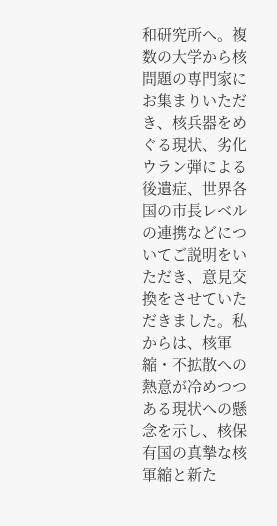和研究所へ。複数の大学から核問題の専門家にお集まりいただき、核兵器をめぐる現状、劣化ウラン弾による後遺症、世界各国の市長レベルの連携などについてご説明をいただき、意見交換をさせていただきました。私からは、核軍縮・不拡散への熱意が冷めつつある現状への懸念を示し、核保有国の真摯な核軍縮と新た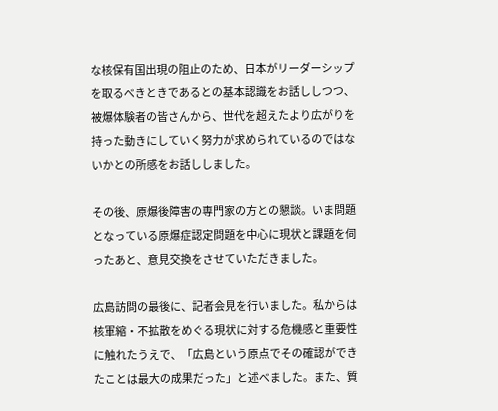な核保有国出現の阻止のため、日本がリーダーシップを取るべきときであるとの基本認識をお話ししつつ、被爆体験者の皆さんから、世代を超えたより広がりを持った動きにしていく努力が求められているのではないかとの所感をお話ししました。

その後、原爆後障害の専門家の方との懇談。いま問題となっている原爆症認定問題を中心に現状と課題を伺ったあと、意見交換をさせていただきました。

広島訪問の最後に、記者会見を行いました。私からは核軍縮・不拡散をめぐる現状に対する危機感と重要性に触れたうえで、「広島という原点でその確認ができたことは最大の成果だった」と述べました。また、質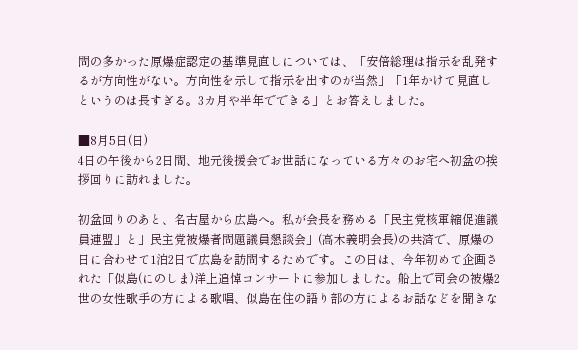問の多かった原爆症認定の基準見直しについては、「安倍総理は指示を乱発するが方向性がない。方向性を示して指示を出すのが当然」「1年かけて見直しというのは長すぎる。3カ月や半年でできる」とお答えしました。

■8月5日(日)
4日の午後から2日間、地元後援会でお世話になっている方々のお宅へ初盆の挨拶回りに訪れました。

初盆回りのあと、名古屋から広島へ。私が会長を務める「民主党核軍縮促進議員連盟」と」民主党被爆者問題議員懇談会」(高木義明会長)の共済で、原爆の日に合わせて1泊2日で広島を訪問するためです。この日は、今年初めて企画された「似島(にのしま)洋上追悼コンサートに参加しました。船上で司会の被爆2世の女性歌手の方による歌唱、似島在住の語り部の方によるお話などを聞きな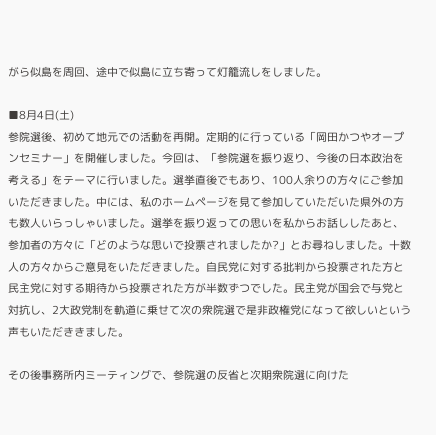がら似島を周回、途中で似島に立ち寄って灯籠流しをしました。

■8月4日(土)
参院選後、初めて地元での活動を再開。定期的に行っている「岡田かつやオープンセミナー」を開催しました。今回は、「参院選を振り返り、今後の日本政治を考える」をテーマに行いました。選挙直後でもあり、100人余りの方々にご参加いただきました。中には、私のホームページを見て参加していただいた県外の方も数人いらっしゃいました。選挙を振り返っての思いを私からお話ししたあと、参加者の方々に「どのような思いで投票されましたか?」とお尋ねしました。十数人の方々からご意見をいただきました。自民党に対する批判から投票された方と民主党に対する期待から投票された方が半数ずつでした。民主党が国会で与党と対抗し、2大政党制を軌道に乗せて次の衆院選で是非政権党になって欲しいという声もいただききました。

その後事務所内ミーティングで、参院選の反省と次期衆院選に向けた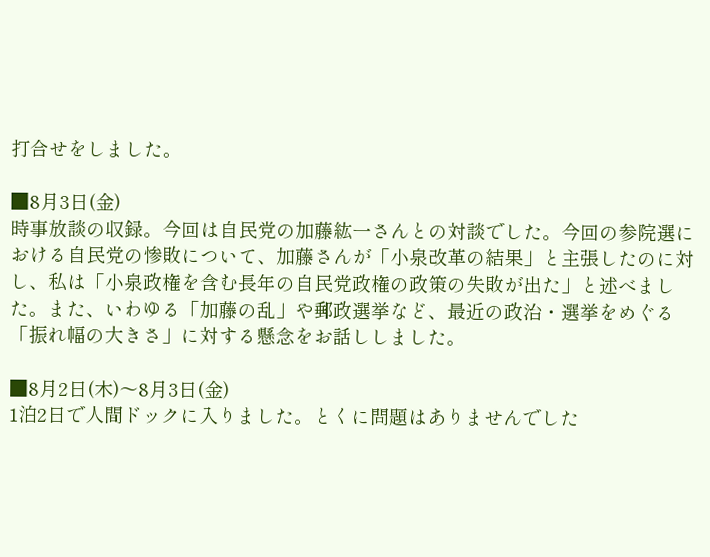打合せをしました。

■8月3日(金)
時事放談の収録。今回は自民党の加藤紘一さんとの対談でした。今回の参院選における自民党の惨敗について、加藤さんが「小泉改革の結果」と主張したのに対し、私は「小泉政権を含む長年の自民党政権の政策の失敗が出た」と述べました。また、いわゆる「加藤の乱」や郵政選挙など、最近の政治・選挙をめぐる「振れ幅の大きさ」に対する懸念をお話ししました。

■8月2日(木)〜8月3日(金)
1泊2日で人間ドックに入りました。とくに問題はありませんでした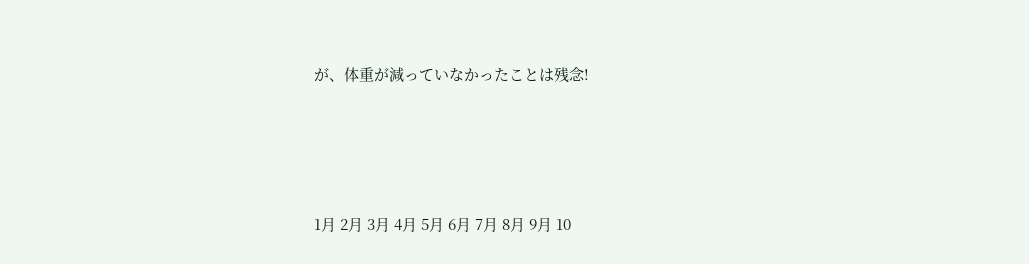が、体重が減っていなかったことは残念!




1月 2月 3月 4月 5月 6月 7月 8月 9月 10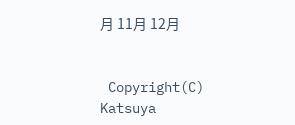月 11月 12月


 Copyright(C) Katsuya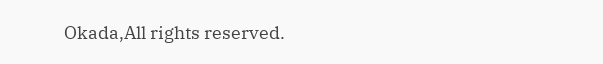Okada,All rights reserved.